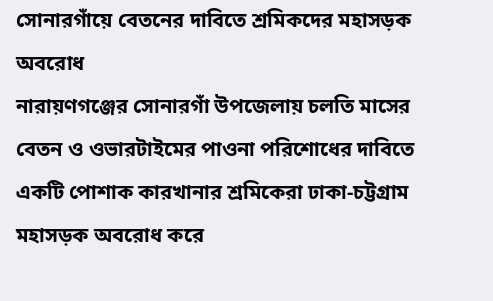সোনারগাঁয়ে বেতনের দাবিতে শ্রমিকদের মহাসড়ক অবরোধ
নারায়ণগঞ্জের সোনারগাঁ উপজেলায় চলতি মাসের বেতন ও ওভারটাইমের পাওনা পরিশোধের দাবিতে একটি পোশাক কারখানার শ্রমিকেরা ঢাকা-চট্টগ্রাম মহাসড়ক অবরোধ করে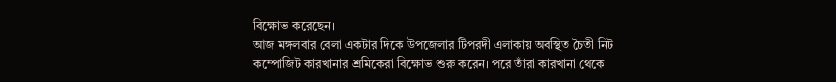বিক্ষোভ করেছেন।
আজ মঙ্গলবার বেলা একটার দিকে উপজেলার টিপরদী এলাকায় অবস্থিত চৈতী নিট কম্পোজিট কারখানার শ্রমিকেরা বিক্ষোভ শুরু করেন। পরে তাঁরা কারখানা থেকে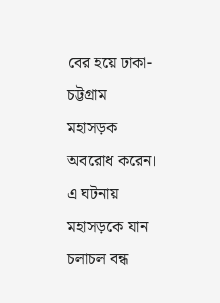বের হয়ে ঢাকা-চট্টগ্রাম মহাসড়ক অবরোধ করেন। এ ঘটনায় মহাসড়কে যান চলাচল বন্ধ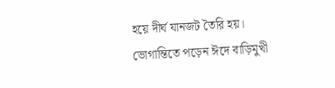হয়ে দীর্ঘ যানজট তৈরি হয়। ভোগান্তিতে পড়েন ঈদে বাড়িমুখী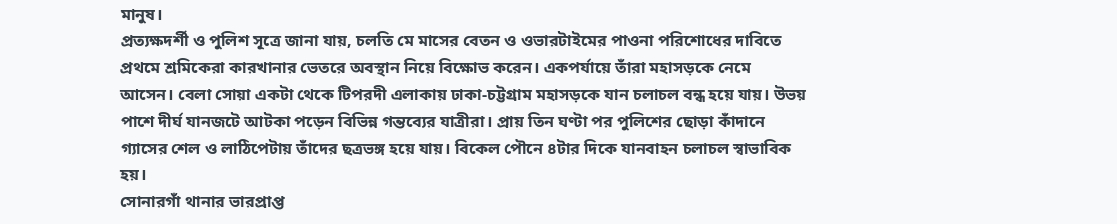মানুষ।
প্রত্যক্ষদর্শী ও পুলিশ সূত্রে জানা যায়, চলতি মে মাসের বেতন ও ওভারটাইমের পাওনা পরিশোধের দাবিতে প্রথমে শ্রমিকেরা কারখানার ভেতরে অবস্থান নিয়ে বিক্ষোভ করেন। একপর্যায়ে তাঁরা মহাসড়কে নেমে আসেন। বেলা সোয়া একটা থেকে টিপরদী এলাকায় ঢাকা-চট্টগ্রাম মহাসড়কে যান চলাচল বন্ধ হয়ে যায়। উভয় পাশে দীর্ঘ যানজটে আটকা পড়েন বিভিন্ন গন্তব্যের যাত্রীরা। প্রায় তিন ঘণ্টা পর পুলিশের ছোড়া কাঁদানে গ্যাসের শেল ও লাঠিপেটায় তাঁদের ছত্রভঙ্গ হয়ে যায়। বিকেল পৌনে ৪টার দিকে যানবাহন চলাচল স্বাভাবিক হয়।
সোনারগাঁ থানার ভারপ্রাপ্ত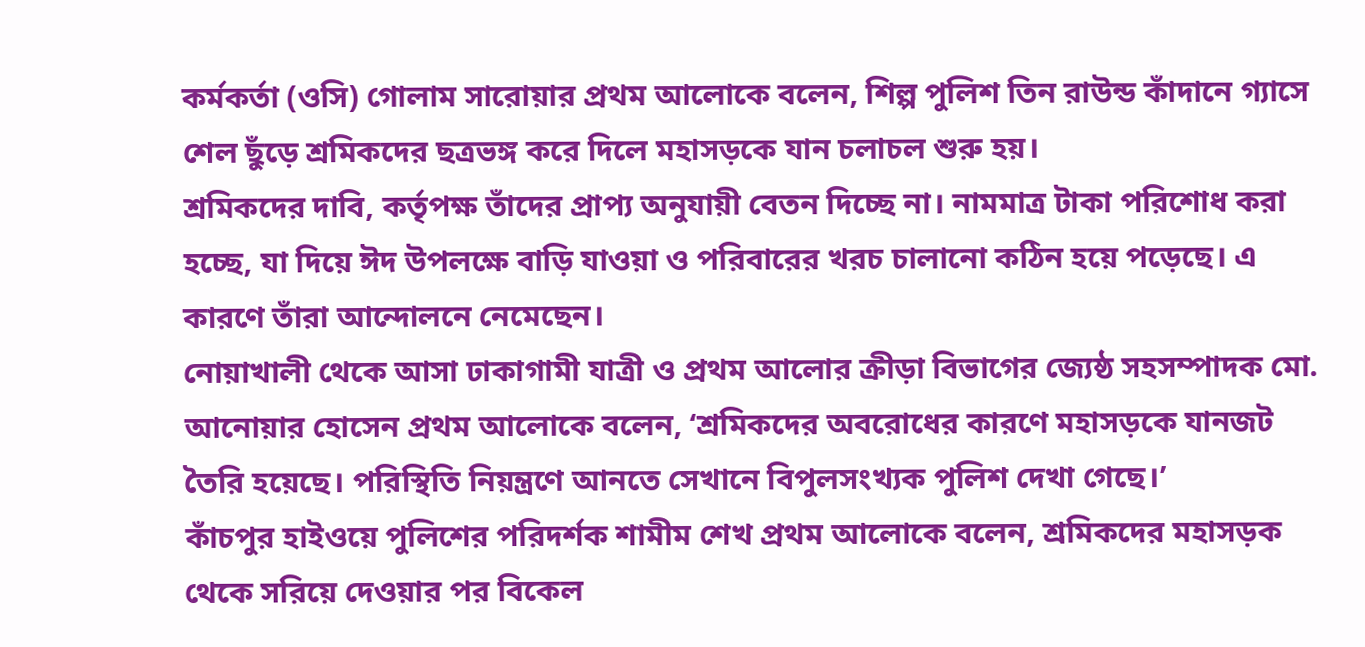কর্মকর্তা (ওসি) গোলাম সারোয়ার প্রথম আলোকে বলেন, শিল্প পুলিশ তিন রাউন্ড কাঁদানে গ্যাসে শেল ছুঁড়ে শ্রমিকদের ছত্রভঙ্গ করে দিলে মহাসড়কে যান চলাচল শুরু হয়।
শ্রমিকদের দাবি, কর্তৃপক্ষ তাঁদের প্রাপ্য অনুযায়ী বেতন দিচ্ছে না। নামমাত্র টাকা পরিশোধ করা হচ্ছে, যা দিয়ে ঈদ উপলক্ষে বাড়ি যাওয়া ও পরিবারের খরচ চালানো কঠিন হয়ে পড়েছে। এ কারণে তাঁরা আন্দোলনে নেমেছেন।
নোয়াখালী থেকে আসা ঢাকাগামী যাত্রী ও প্রথম আলোর ক্রীড়া বিভাগের জ্যেষ্ঠ সহসম্পাদক মো. আনোয়ার হোসেন প্রথম আলোকে বলেন, ‘শ্রমিকদের অবরোধের কারণে মহাসড়কে যানজট তৈরি হয়েছে। পরিস্থিতি নিয়ন্ত্রণে আনতে সেখানে বিপুলসংখ্যক পুলিশ দেখা গেছে।’
কাঁচপুর হাইওয়ে পুলিশের পরিদর্শক শামীম শেখ প্রথম আলোকে বলেন, শ্রমিকদের মহাসড়ক থেকে সরিয়ে দেওয়ার পর বিকেল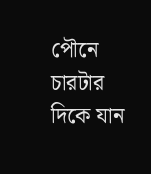পৌনে চারটার দিকে যান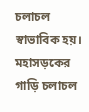চলাচল স্বাভাবিক হয়। মহাসড়কের গাড়ি চলাচল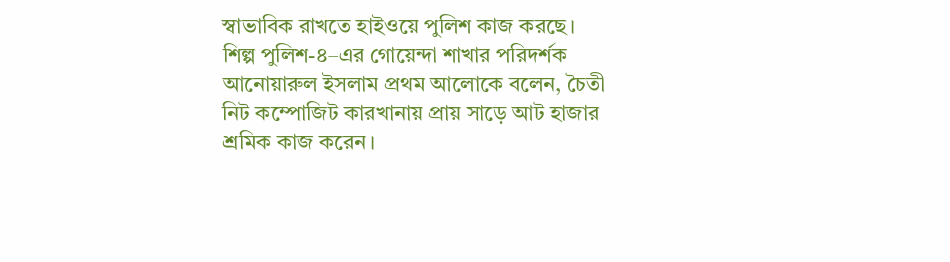স্বাভাবিক রাখতে হাইওয়ে পুলিশ কাজ করছে।
শিল্প পুলিশ-৪–এর গোয়েন্দা শাখার পরিদর্শক আনোয়ারুল ইসলাম প্রথম আলোকে বলেন, চৈতী নিট কম্পোজিট কারখানায় প্রায় সাড়ে আট হাজার শ্রমিক কাজ করেন।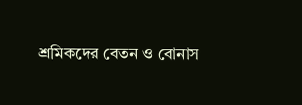শ্রমিকদের বেতন ও বোনাস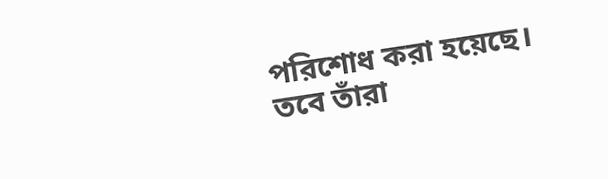পরিশোধ করা হয়েছে। তবে তাঁরা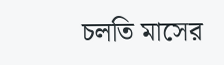চলতি মাসের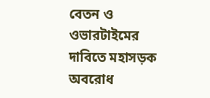বেতন ও ওভারটাইমের দাবিতে মহাসড়ক অবরোধ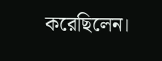করেছিলেন।